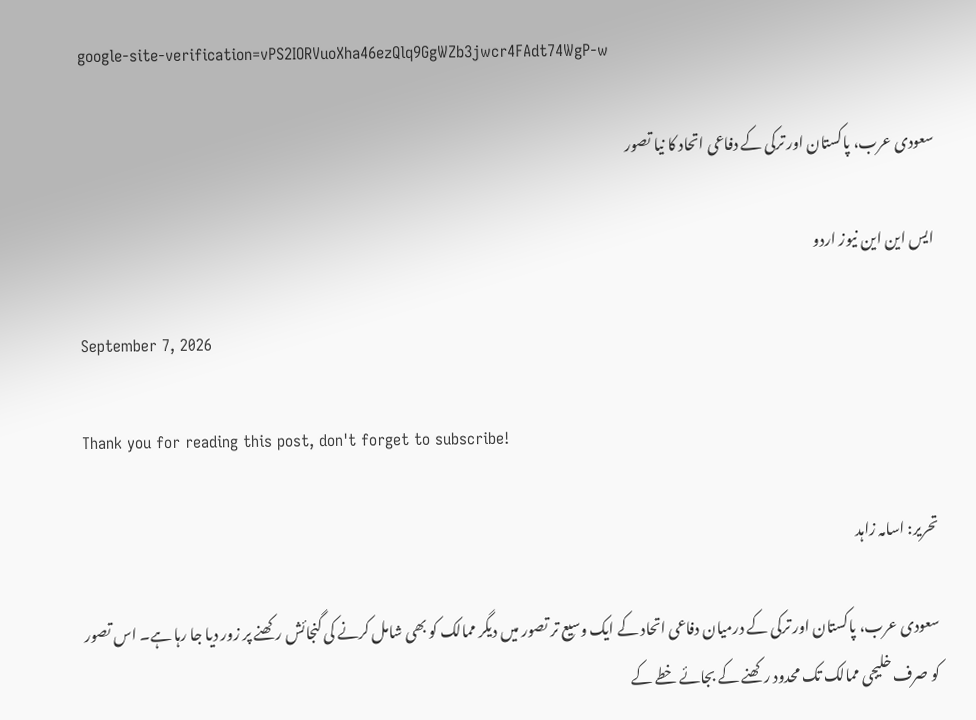google-site-verification=vPS2IORVuoXha46ezQlq9GgWZb3jwcr4FAdt74WgP-w

سعودی عرب، پاکستان اور ترکی کے دفاعی اتحاد کا نیا تصور

ایس این این نیوز اردو

September 7, 2026

Thank you for reading this post, don't forget to subscribe!

تحریر: اسامہ زاہد

سعودی عرب، پاکستان اور ترکی کے درمیان دفاعی اتحاد کے ایک وسیع تر تصور میں دیگر ممالک کو بھی شامل کرنے کی گنجائش رکھنے پر زور دیا جا رہا ہے۔ اس تصور کو صرف خلیجی ممالک تک محدود رکھنے کے بجائے خطے کے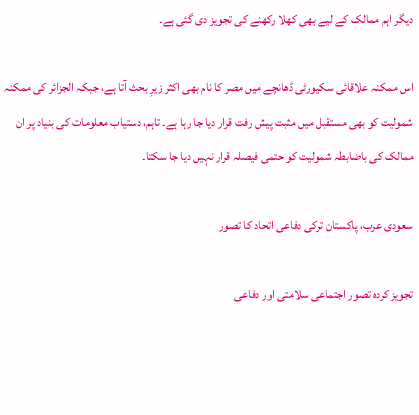دیگر اہم ممالک کے لیے بھی کھلا رکھنے کی تجویز دی گئی ہے۔

اس ممکنہ علاقائی سکیورٹی ڈھانچے میں مصر کا نام بھی اکثر زیرِ بحث آتا ہے، جبکہ الجزائر کی ممکنہ شمولیت کو بھی مستقبل میں مثبت پیش رفت قرار دیا جا رہا ہے۔ تاہم، دستیاب معلومات کی بنیاد پر ان ممالک کی باضابطہ شمولیت کو حتمی فیصلہ قرار نہیں دیا جا سکتا۔

سعودی عرب، پاکستان ترکی دفاعی اتحاد کا تصور

تجویز کردہ تصور اجتماعی سلامتی اور دفاعی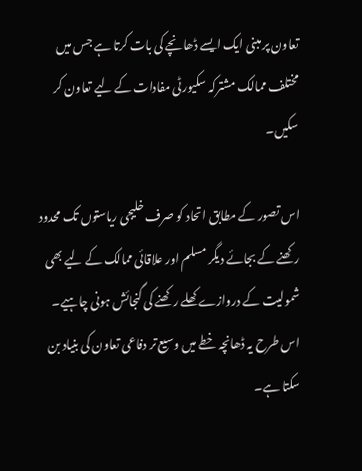تعاون پر مبنی ایک ایسے ڈھانچے کی بات کرتا ہے جس میں مختلف ممالک مشترکہ سکیورٹی مفادات کے لیے تعاون کر سکیں۔

اس تصور کے مطابق اتحاد کو صرف خلیجی ریاستوں تک محدود رکھنے کے بجائے دیگر مسلم اور علاقائی ممالک کے لیے بھی شمولیت کے دروازے کھلے رکھنے کی گنجائش ہونی چاہیے۔ اس طرح یہ ڈھانچہ خطے میں وسیع تر دفاعی تعاون کی بنیاد بن سکتا ہے۔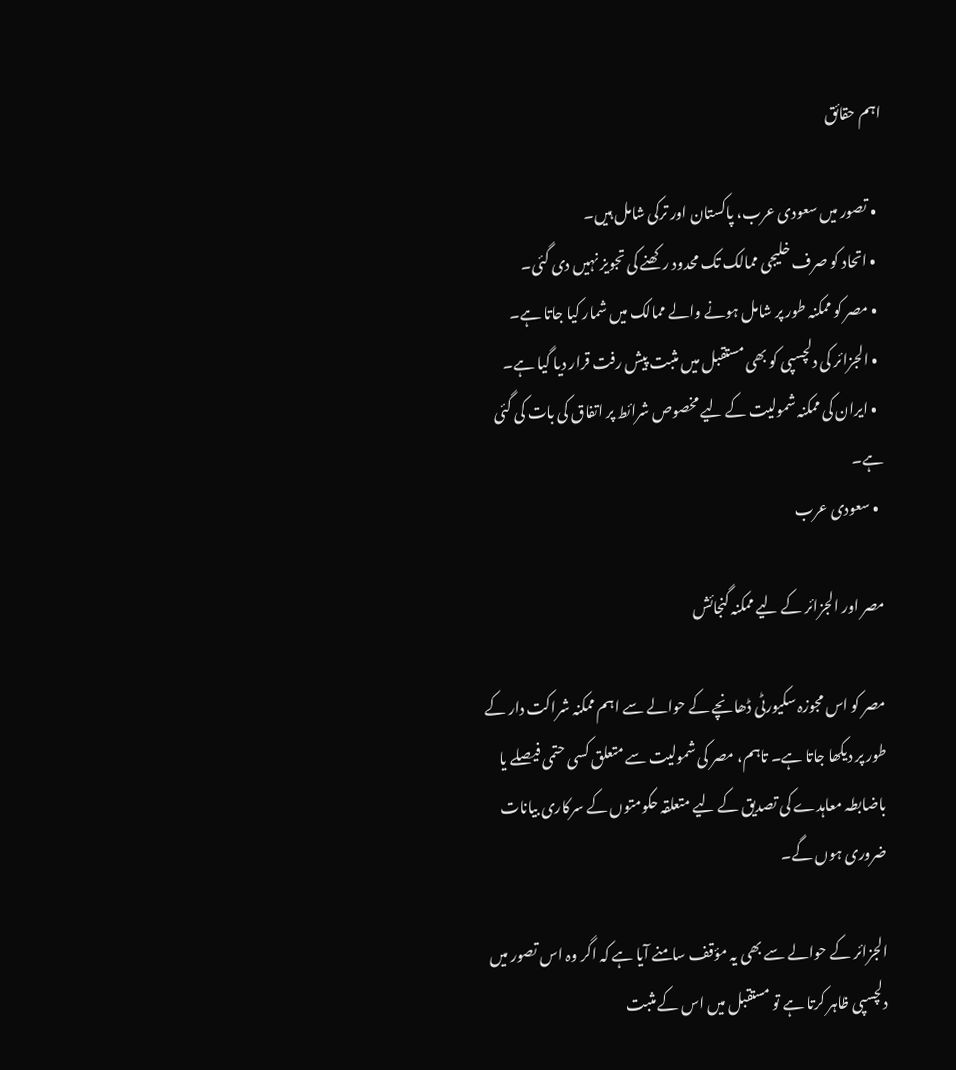اہم حقائق

  • تصور میں سعودی عرب، پاکستان اور ترکی شامل ہیں۔
  • اتحاد کو صرف خلیجی ممالک تک محدود رکھنے کی تجویز نہیں دی گئی۔
  • مصر کو ممکنہ طور پر شامل ہونے والے ممالک میں شمار کیا جاتا ہے۔
  • الجزائر کی دلچسپی کو بھی مستقبل میں مثبت پیش رفت قرار دیا گیا ہے۔
  • ایران کی ممکنہ شمولیت کے لیے مخصوص شرائط پر اتفاق کی بات کی گئی ہے۔
  • سعودی عرب

مصر اور الجزائر کے لیے ممکنہ گنجائش

مصر کو اس مجوزہ سکیورٹی ڈھانچے کے حوالے سے اہم ممکنہ شراکت دار کے طور پر دیکھا جاتا ہے۔ تاہم، مصر کی شمولیت سے متعلق کسی حتمی فیصلے یا باضابطہ معاہدے کی تصدیق کے لیے متعلقہ حکومتوں کے سرکاری بیانات ضروری ہوں گے۔

الجزائر کے حوالے سے بھی یہ مؤقف سامنے آیا ہے کہ اگر وہ اس تصور میں دلچسپی ظاہر کرتا ہے تو مستقبل میں اس کے مثبت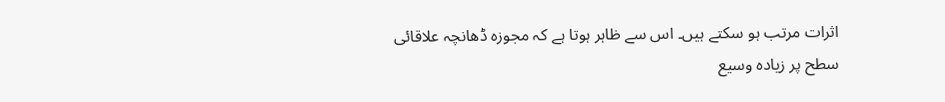اثرات مرتب ہو سکتے ہیں۔ اس سے ظاہر ہوتا ہے کہ مجوزہ ڈھانچہ علاقائی سطح پر زیادہ وسیع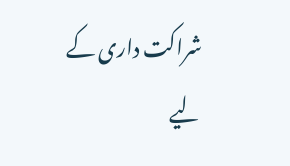شراکت داری کے لیے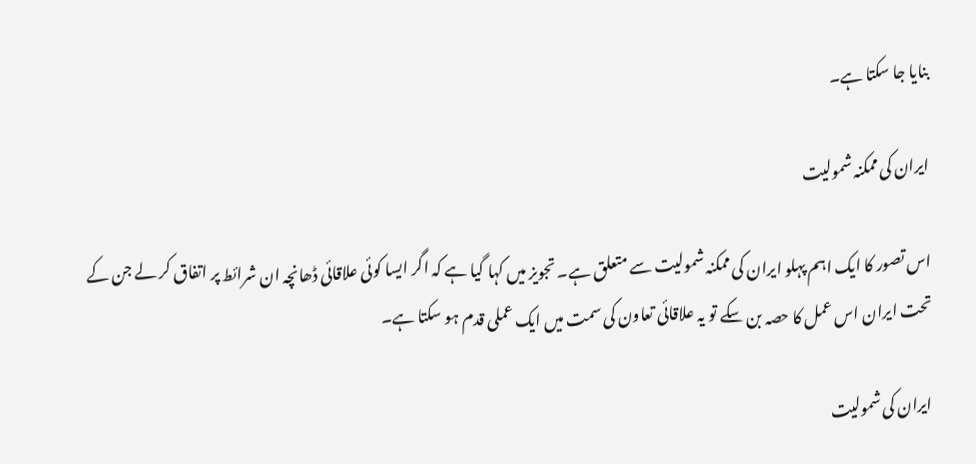بنایا جا سکتا ہے۔

ایران کی ممکنہ شمولیت

اس تصور کا ایک اہم پہلو ایران کی ممکنہ شمولیت سے متعلق ہے۔ تجویز میں کہا گیا ہے کہ اگر ایسا کوئی علاقائی ڈھانچہ ان شرائط پر اتفاق کر لے جن کے تحت ایران اس عمل کا حصہ بن سکے تو یہ علاقائی تعاون کی سمت میں ایک عملی قدم ہو سکتا ہے۔

ایران کی شمولیت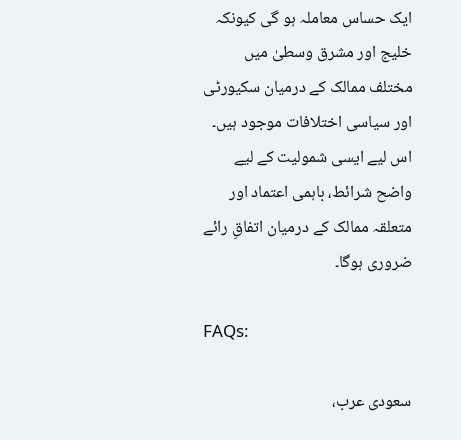ایک حساس معاملہ ہو گی کیونکہ خلیج اور مشرق وسطیٰ میں مختلف ممالک کے درمیان سکیورٹی اور سیاسی اختلافات موجود ہیں۔ اس لیے ایسی شمولیت کے لیے واضح شرائط، باہمی اعتماد اور متعلقہ ممالک کے درمیان اتفاقِ رائے ضروری ہوگا۔

FAQs:

سعودی عرب،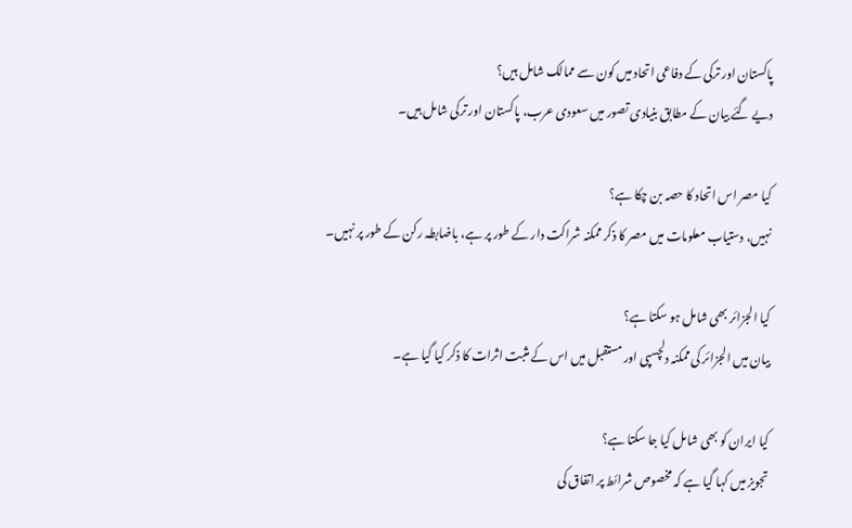پاکستان اور ترکی کے دفاعی اتحاد میں کون سے ممالک شامل ہیں؟
دیے گئے بیان کے مطابق بنیادی تصور میں سعودی عرب، پاکستان اور ترکی شامل ہیں۔

کیا مصر اس اتحاد کا حصہ بن چکا ہے؟
نہیں، دستیاب معلومات میں مصر کا ذکر ممکنہ شراکت دار کے طور پر ہے، باضابطہ رکن کے طور پر نہیں۔

کیا الجزائر بھی شامل ہو سکتا ہے؟
بیان میں الجزائر کی ممکنہ دلچسپی اور مستقبل میں اس کے مثبت اثرات کا ذکر کیا گیا ہے۔

کیا ایران کو بھی شامل کیا جا سکتا ہے؟
تجویز میں کہا گیا ہے کہ مخصوص شرائط پر اتفاق کی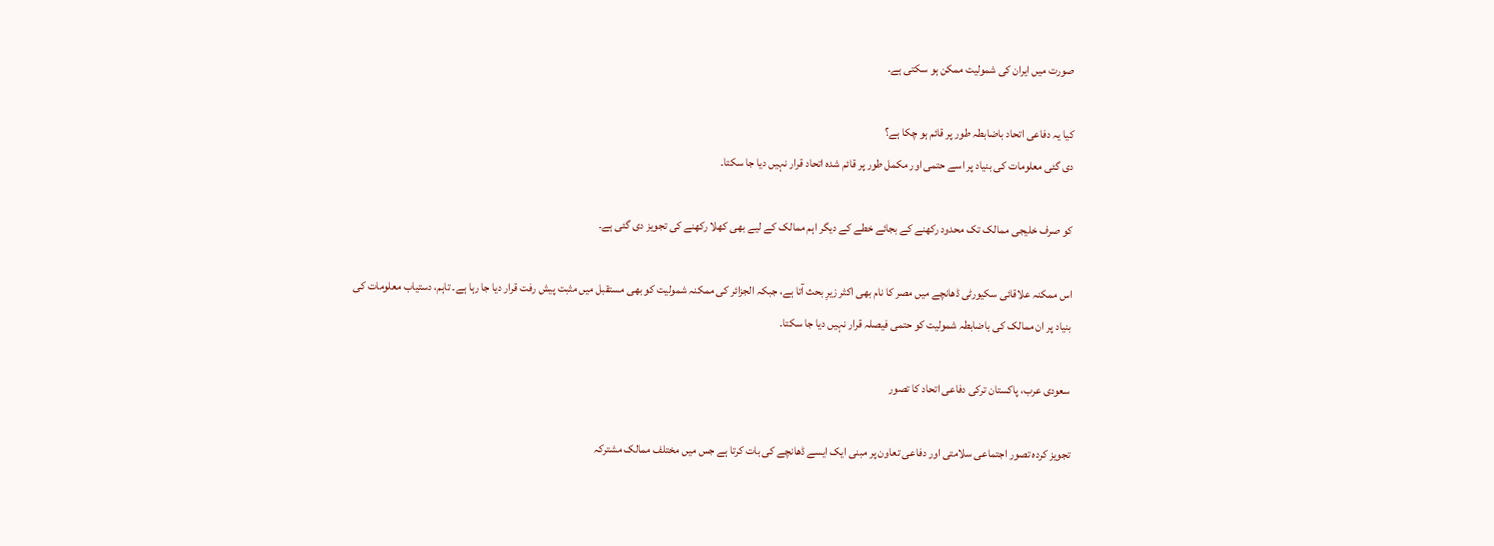صورت میں ایران کی شمولیت ممکن ہو سکتی ہے۔

کیا یہ دفاعی اتحاد باضابطہ طور پر قائم ہو چکا ہے؟
دی گئی معلومات کی بنیاد پر اسے حتمی اور مکمل طور پر قائم شدہ اتحاد قرار نہیں دیا جا سکتا۔

کو صرف خلیجی ممالک تک محدود رکھنے کے بجائے خطے کے دیگر اہم ممالک کے لیے بھی کھلا رکھنے کی تجویز دی گئی ہے۔

اس ممکنہ علاقائی سکیورٹی ڈھانچے میں مصر کا نام بھی اکثر زیرِ بحث آتا ہے، جبکہ الجزائر کی ممکنہ شمولیت کو بھی مستقبل میں مثبت پیش رفت قرار دیا جا رہا ہے۔ تاہم، دستیاب معلومات کی بنیاد پر ان ممالک کی باضابطہ شمولیت کو حتمی فیصلہ قرار نہیں دیا جا سکتا۔

سعودی عرب، پاکستان ترکی دفاعی اتحاد کا تصور

تجویز کردہ تصور اجتماعی سلامتی اور دفاعی تعاون پر مبنی ایک ایسے ڈھانچے کی بات کرتا ہے جس میں مختلف ممالک مشترکہ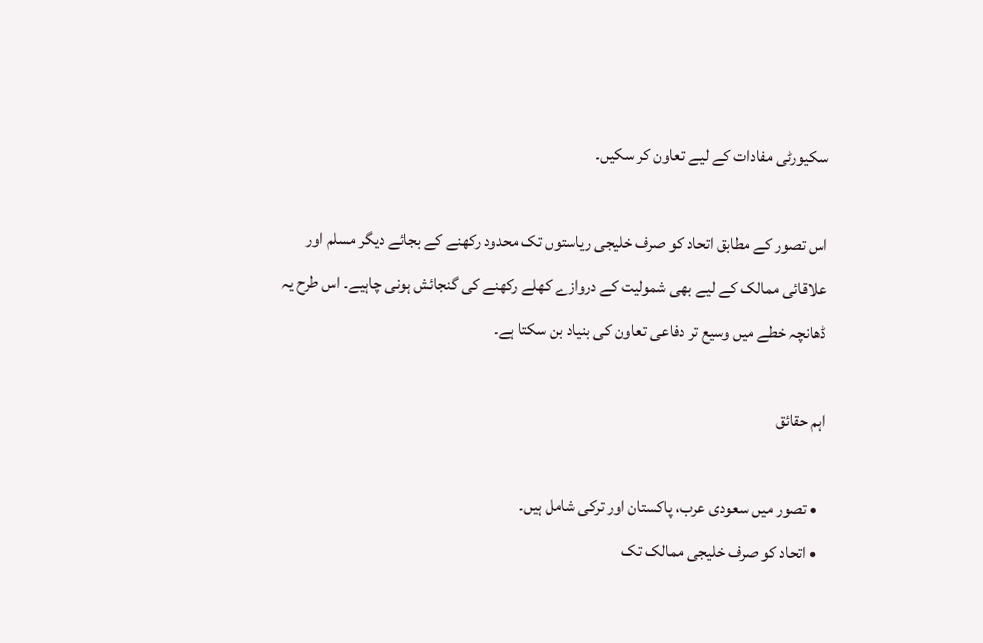سکیورٹی مفادات کے لیے تعاون کر سکیں۔

اس تصور کے مطابق اتحاد کو صرف خلیجی ریاستوں تک محدود رکھنے کے بجائے دیگر مسلم اور علاقائی ممالک کے لیے بھی شمولیت کے دروازے کھلے رکھنے کی گنجائش ہونی چاہیے۔ اس طرح یہ ڈھانچہ خطے میں وسیع تر دفاعی تعاون کی بنیاد بن سکتا ہے۔

اہم حقائق

  • تصور میں سعودی عرب، پاکستان اور ترکی شامل ہیں۔
  • اتحاد کو صرف خلیجی ممالک تک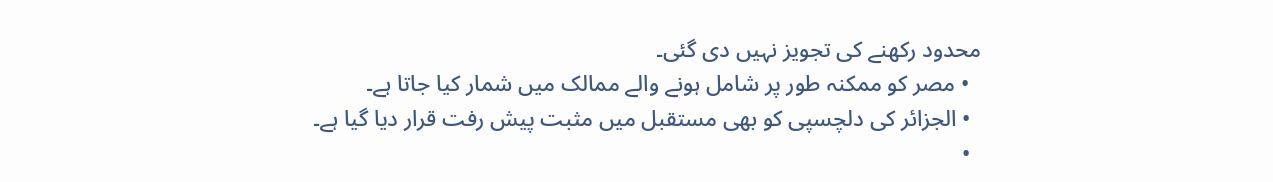محدود رکھنے کی تجویز نہیں دی گئی۔
  • مصر کو ممکنہ طور پر شامل ہونے والے ممالک میں شمار کیا جاتا ہے۔
  • الجزائر کی دلچسپی کو بھی مستقبل میں مثبت پیش رفت قرار دیا گیا ہے۔
  •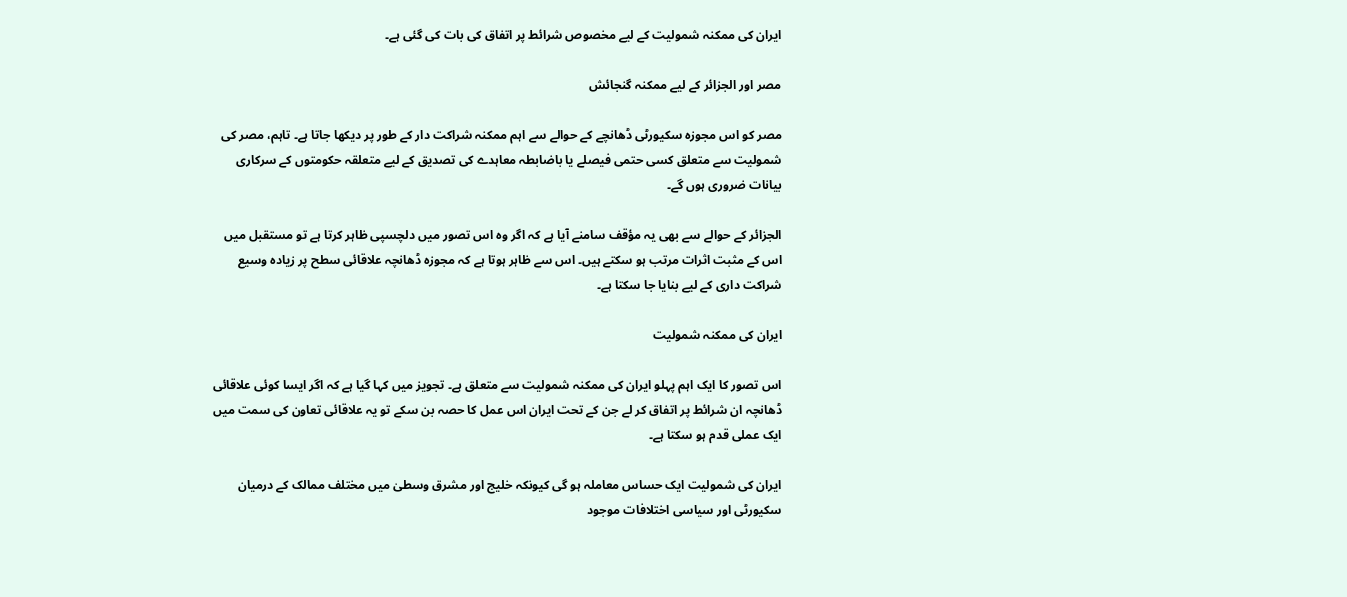ایران کی ممکنہ شمولیت کے لیے مخصوص شرائط پر اتفاق کی بات کی گئی ہے۔

مصر اور الجزائر کے لیے ممکنہ گنجائش

مصر کو اس مجوزہ سکیورٹی ڈھانچے کے حوالے سے اہم ممکنہ شراکت دار کے طور پر دیکھا جاتا ہے۔ تاہم، مصر کی شمولیت سے متعلق کسی حتمی فیصلے یا باضابطہ معاہدے کی تصدیق کے لیے متعلقہ حکومتوں کے سرکاری بیانات ضروری ہوں گے۔

الجزائر کے حوالے سے بھی یہ مؤقف سامنے آیا ہے کہ اگر وہ اس تصور میں دلچسپی ظاہر کرتا ہے تو مستقبل میں اس کے مثبت اثرات مرتب ہو سکتے ہیں۔ اس سے ظاہر ہوتا ہے کہ مجوزہ ڈھانچہ علاقائی سطح پر زیادہ وسیع شراکت داری کے لیے بنایا جا سکتا ہے۔

ایران کی ممکنہ شمولیت

اس تصور کا ایک اہم پہلو ایران کی ممکنہ شمولیت سے متعلق ہے۔ تجویز میں کہا گیا ہے کہ اگر ایسا کوئی علاقائی ڈھانچہ ان شرائط پر اتفاق کر لے جن کے تحت ایران اس عمل کا حصہ بن سکے تو یہ علاقائی تعاون کی سمت میں ایک عملی قدم ہو سکتا ہے۔

ایران کی شمولیت ایک حساس معاملہ ہو گی کیونکہ خلیج اور مشرق وسطیٰ میں مختلف ممالک کے درمیان سکیورٹی اور سیاسی اختلافات موجود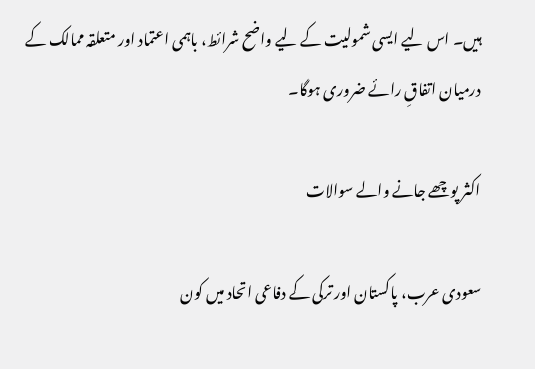ہیں۔ اس لیے ایسی شمولیت کے لیے واضح شرائط، باہمی اعتماد اور متعلقہ ممالک کے درمیان اتفاقِ رائے ضروری ہوگا۔

اکثر پوچھے جانے والے سوالات

سعودی عرب، پاکستان اور ترکی کے دفاعی اتحاد میں کون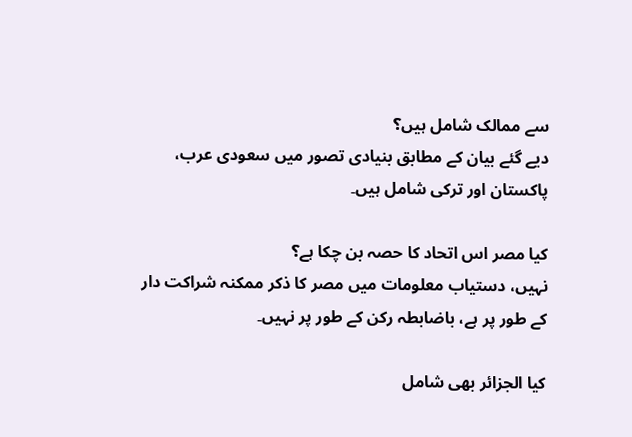سے ممالک شامل ہیں؟
دیے گئے بیان کے مطابق بنیادی تصور میں سعودی عرب، پاکستان اور ترکی شامل ہیں۔

کیا مصر اس اتحاد کا حصہ بن چکا ہے؟
نہیں، دستیاب معلومات میں مصر کا ذکر ممکنہ شراکت دار کے طور پر ہے، باضابطہ رکن کے طور پر نہیں۔

کیا الجزائر بھی شامل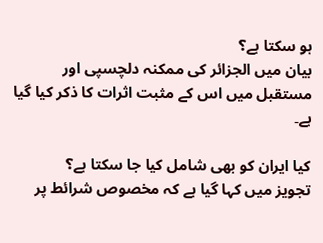ہو سکتا ہے؟
بیان میں الجزائر کی ممکنہ دلچسپی اور مستقبل میں اس کے مثبت اثرات کا ذکر کیا گیا ہے۔

کیا ایران کو بھی شامل کیا جا سکتا ہے؟
تجویز میں کہا گیا ہے کہ مخصوص شرائط پر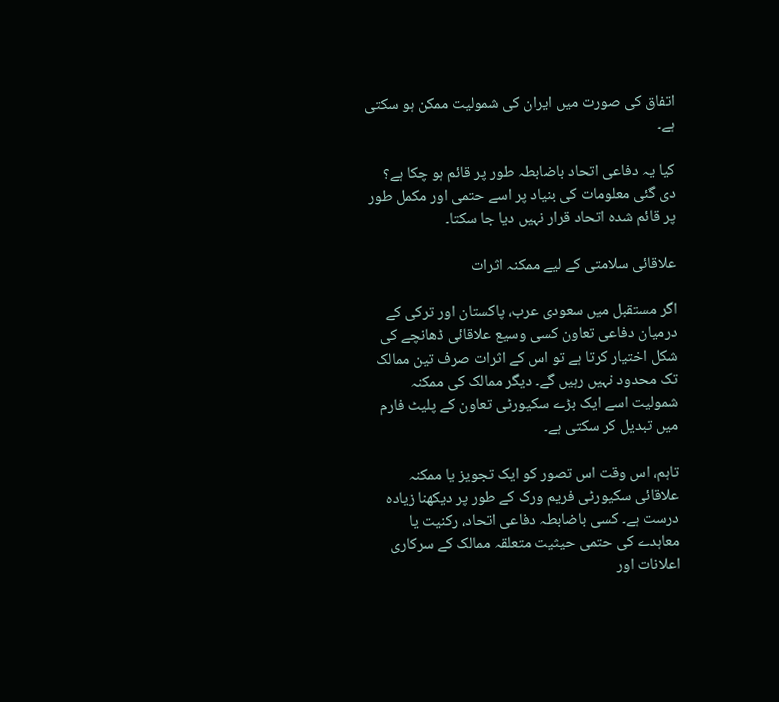اتفاق کی صورت میں ایران کی شمولیت ممکن ہو سکتی ہے۔

کیا یہ دفاعی اتحاد باضابطہ طور پر قائم ہو چکا ہے؟
دی گئی معلومات کی بنیاد پر اسے حتمی اور مکمل طور پر قائم شدہ اتحاد قرار نہیں دیا جا سکتا۔

علاقائی سلامتی کے لیے ممکنہ اثرات

اگر مستقبل میں سعودی عرب، پاکستان اور ترکی کے درمیان دفاعی تعاون کسی وسیع علاقائی ڈھانچے کی شکل اختیار کرتا ہے تو اس کے اثرات صرف تین ممالک تک محدود نہیں رہیں گے۔ دیگر ممالک کی ممکنہ شمولیت اسے ایک بڑے سکیورٹی تعاون کے پلیٹ فارم میں تبدیل کر سکتی ہے۔

تاہم، اس وقت اس تصور کو ایک تجویز یا ممکنہ علاقائی سکیورٹی فریم ورک کے طور پر دیکھنا زیادہ درست ہے۔ کسی باضابطہ دفاعی اتحاد، رکنیت یا معاہدے کی حتمی حیثیت متعلقہ ممالک کے سرکاری اعلانات اور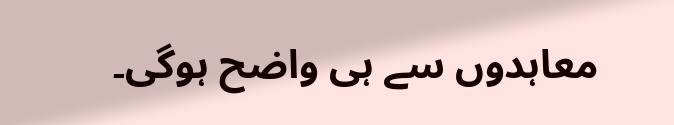معاہدوں سے ہی واضح ہوگی۔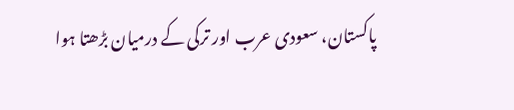پاکستان، سعودی عرب اور ترکی کے درمیان بڑھتا ہوا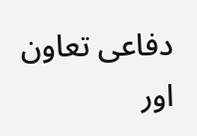دفاعی تعاون اور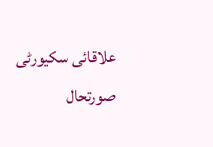علاقائی سکیورٹی صورتحال